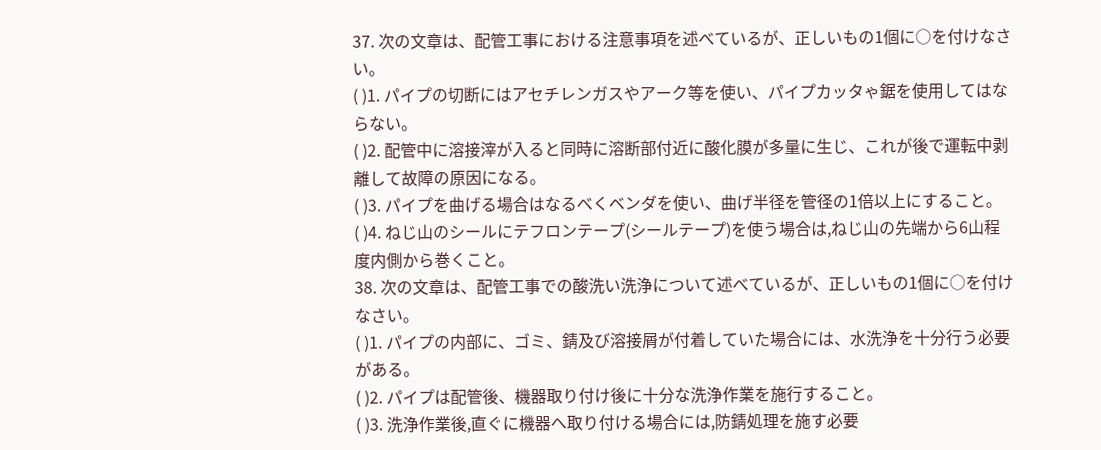37. 次の文章は、配管工事における注意事項を述べているが、正しいもの1個に○を付けなさい。
( )1. パイプの切断にはアセチレンガスやアーク等を使い、パイプカッタゃ鋸を使用してはならない。
( )2. 配管中に溶接滓が入ると同時に溶断部付近に酸化膜が多量に生じ、これが後で運転中剥離して故障の原因になる。
( )3. パイプを曲げる場合はなるべくベンダを使い、曲げ半径を管径の1倍以上にすること。
( )4. ねじ山のシールにテフロンテープ(シールテープ)を使う場合は,ねじ山の先端から6山程度内側から巻くこと。
38. 次の文章は、配管工事での酸洗い洗浄について述べているが、正しいもの1個に○を付けなさい。
( )1. パイプの内部に、ゴミ、錆及び溶接屑が付着していた場合には、水洗浄を十分行う必要がある。
( )2. パイプは配管後、機器取り付け後に十分な洗浄作業を施行すること。
( )3. 洗浄作業後,直ぐに機器へ取り付ける場合には,防錆処理を施す必要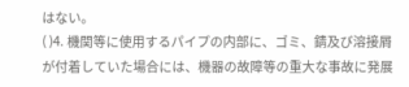はない。
( )4. 機関等に使用するパイプの内部に、ゴミ、錆及び溶接屑が付着していた場合には、機器の故障等の重大な事故に発展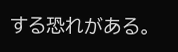する恐れがある。